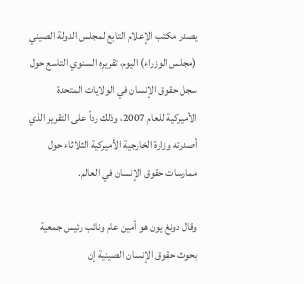يصدر مكتب الإعلام التابع لمجلس الدولة الصيني (مجلس الوزراء) اليوم، تقريره السنوي التاسع حول سجل حقوق الإنسان في الولايات المتحدة الأميركية للعام 2007، وذلك رداً على التقرير الذي أصدرته وزارة الخارجية الأميركية الثلاثاء حول ممارسات حقوق الإنسان في العالم.

وقال دونغ يون هو أمين عام ونائب رئيس جمعية بحوث حقوق الإنسان الصينية إن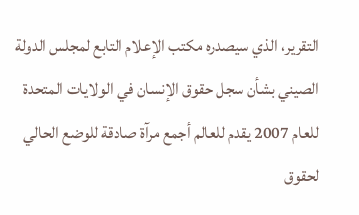التقرير، الذي سيصدره مكتب الإعلام التابع لمجلس الدولة الصيني بشأن سجل حقوق الإنسان في الولايات المتحدة للعام 2007 يقدم للعالم أجمع مرآة صادقة للوضع الحالي لحقوق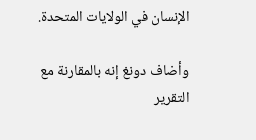الإنسان في الولايات المتحدة.

وأضاف دونغ إنه بالمقارنة مع التقرير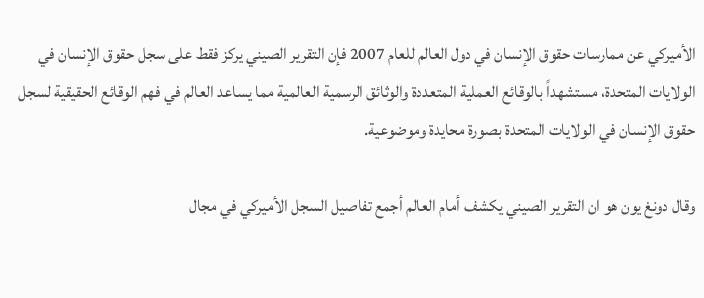الأميركي عن ممارسات حقوق الإنسان في دول العالم للعام 2007 فإن التقرير الصيني يركز فقط على سجل حقوق الإنسان في الولايات المتحدة، مستشهداً بالوقائع العملية المتعددة والوثائق الرسمية العالمية مما يساعد العالم في فهم الوقائع الحقيقية لسجل حقوق الإنسان في الولايات المتحدة بصورة محايدة وموضوعية.

وقال دونغ يون هو ان التقرير الصيني يكشف أمام العالم أجمع تفاصيل السجل الأميركي في مجال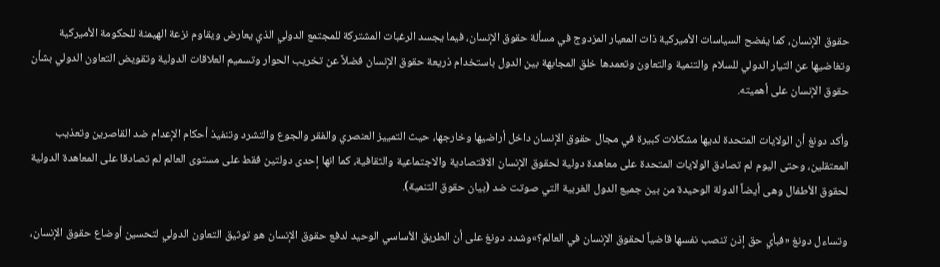حقوق الإنسان، كما يفضح السياسات الأميركية ذات المعيار المزدوج في مسألة حقوق الإنسان، فيما يجسد الرغبات المشتركة للمجتمع الدولي الذي يعارض ويقاوم نزعة الهيمنة للحكومة الأميركية وتغاضيها عن التيار الدولي للسلام والتنمية والتعاون وتعمدها خلق المجابهة بين الدول باستخدام ذريعة حقوق الإنسان فضلاً عن تخريب الحوار وتسميم العلاقات الدولية وتقويض التعاون الدولي بشأن حقوق الإنسان على أهميته.

وأكد دونغ أن الولايات المتحدة لديها مشكلات كبيرة في مجال حقوق الإنسان داخل أراضيها وخارجها، حيث التمييز العنصري والفقر والجوع والتشرد وتنفيذ أحكام الإعدام ضد القاصرين وتعذيب المعتقلين، وحتى اليوم لم تصادق الولايات المتحدة على معاهدة دولية لحقوق الإنسان الاقتصادية والاجتماعية والثقافية، كما انها إحدى دولتين فقط على مستوى العالم لم تصادقا على المعاهدة الدولية لحقوق الأطفال وهى أيضاً الدولة الوحيدة من بين جميع الدول الغربية التي صوتت ضد (بيان حقوق التنمية).

وتساءل دونغ «فبأي حق إذن تنصب نفسها قاضياً لحقوق الإنسان في العالم؟»وشدد دونغ على أن الطريق الأساسي الوحيد لدفع حقوق الإنسان هو توثيق التعاون الدولي لتحسين أوضاع حقوق الإنسان،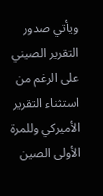ويأتي صدور التقرير الصيني على الرغم من استثناء التقرير الأميركي وللمرة الأولى الصين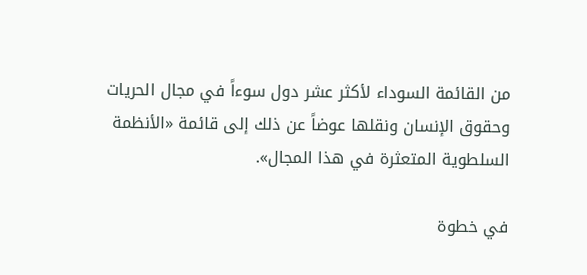من القائمة السوداء لأكثر عشر دول سوءاً في مجال الحريات وحقوق الإنسان ونقلها عوضاً عن ذلك إلى قائمة «الأنظمة السلطوية المتعثرة في هذا المجال».

في خطوة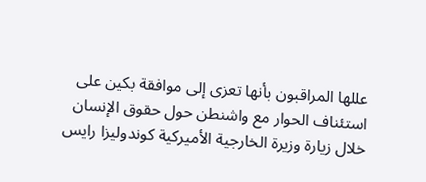عللها المراقبون بأنها تعزى إلى موافقة بكين على استئناف الحوار مع واشنطن حول حقوق الإنسان خلال زيارة وزيرة الخارجية الأميركية كوندوليزا رايس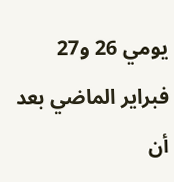يومي 26 و27 فبراير الماضي بعد أن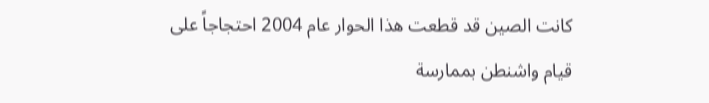كانت الصين قد قطعت هذا الحوار عام 2004 احتجاجاً على قيام واشنطن بممارسة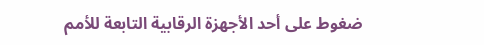ضغوط على أحد الأجهزة الرقابية التابعة للأمم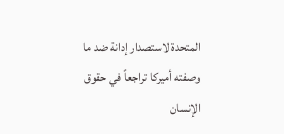المتحدة لاستصدار إدانة ضد ما وصفته أميركا تراجعاً في حقوق الإنسان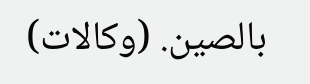بالصين. (وكالات)